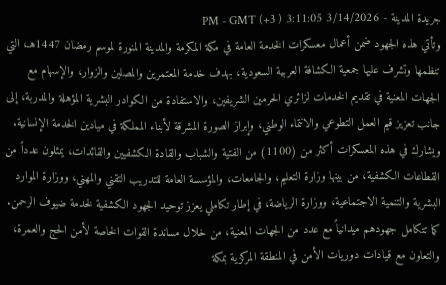جريدة المدينة - 3/14/2026 3:11:05 PM - GMT (+3 )
وتأتي هذه الجهود ضمن أعمال معسكرات الخدمة العامة في مكة المكرمة والمدينة المنورة لموسم رمضان 1447هـ، التي تنظمها وتشرف عليها جمعية الكشافة العربية السعودية، بهدف خدمة المعتمرين والمصلين والزوار، والإسهام مع الجهات المعنية في تقديم الخدمات لزائري الحرمين الشريفين، والاستفادة من الكوادر البشرية المؤهلة والمدربة، إلى جانب تعزيز قيم العمل التطوعي والانتماء الوطني، وإبراز الصورة المشرقة لأبناء المملكة في ميادين الخدمة الإنسانية.
ويشارك في هذه المعسكرات أكثر من (1100) من الفتية والشباب والقادة الكشفيين والقائدات، يمثلون عدداً من القطاعات الكشفية، من بينها وزارة التعليم، والجامعات، والمؤسسة العامة للتدريب التقني والمهني، ووزارة الموارد البشرية والتنمية الاجتماعية، ووزارة الرياضة، في إطار تكاملي يعزز توحيد الجهود الكشفية لخدمة ضيوف الرحمن.
كما تتكامل جهودهم ميدانياً مع عدد من الجهات المعنية، من خلال مساندة القوات الخاصة لأمن الحج والعمرة، والتعاون مع قيادات دوريات الأمن في المنطقة المركزية بمكة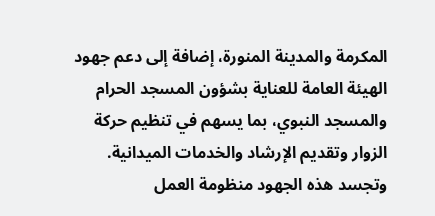المكرمة والمدينة المنورة، إضافة إلى دعم جهود الهيئة العامة للعناية بشؤون المسجد الحرام والمسجد النبوي، بما يسهم في تنظيم حركة الزوار وتقديم الإرشاد والخدمات الميدانية.
وتجسد هذه الجهود منظومة العمل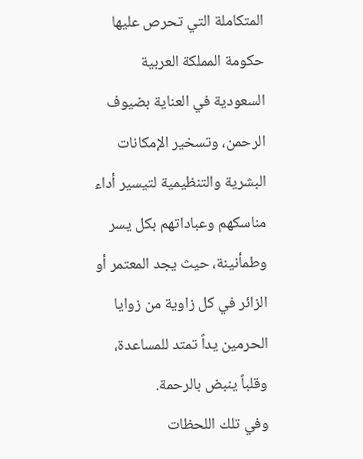المتكاملة التي تحرص عليها حكومة المملكة العربية السعودية في العناية بضيوف الرحمن، وتسخير الإمكانات البشرية والتنظيمية لتيسير أداء مناسكهم وعباداتهم بكل يسر وطمأنينة، حيث يجد المعتمر أو الزائر في كل زاوية من زوايا الحرمين يداً تمتد للمساعدة، وقلباً ينبض بالرحمة.
وفي تلك اللحظات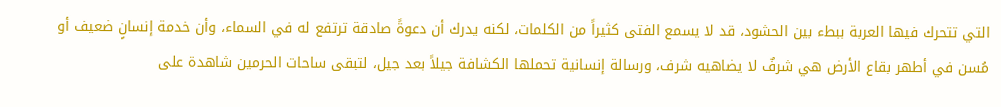التي تتحرك فيها العربة ببطء بين الحشود، قد لا يسمع الفتى كثيراً من الكلمات، لكنه يدرك أن دعوةً صادقة ترتفع له في السماء، وأن خدمة إنسانٍ ضعيف أو مُسن في أطهر بقاع الأرض هي شرفٌ لا يضاهيه شرف، ورسالة إنسانية تحملها الكشافة جيلاً بعد جيل، لتبقى ساحات الحرمين شاهدة على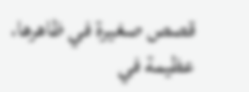قصص صغيرة في ظاهرها، عظيمة في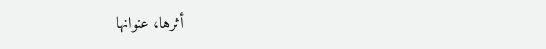أثرها، عنوانها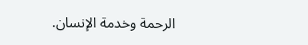الرحمة وخدمة الإنسان.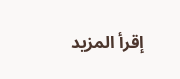إقرأ المزيد